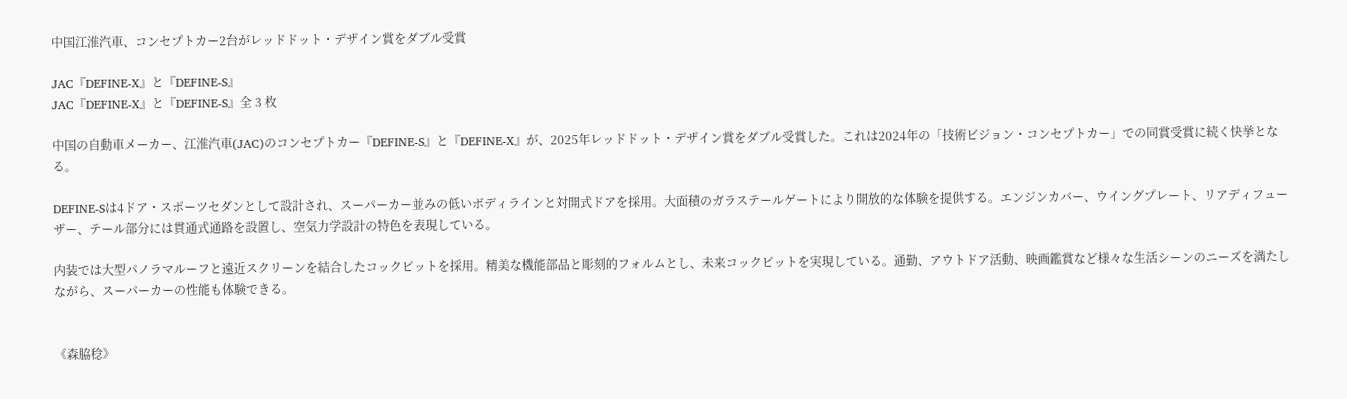中国江淮汽車、コンセプトカー2台がレッドドット・デザイン賞をダブル受賞

JAC『DEFINE-X』と『DEFINE-S』
JAC『DEFINE-X』と『DEFINE-S』全 3 枚

中国の自動車メーカー、江淮汽車(JAC)のコンセプトカー『DEFINE-S』と『DEFINE-X』が、2025年レッドドット・デザイン賞をダブル受賞した。これは2024年の「技術ビジョン・コンセプトカー」での同賞受賞に続く快挙となる。

DEFINE-Sは4ドア・スポーツセダンとして設計され、スーパーカー並みの低いボディラインと対開式ドアを採用。大面積のガラステールゲートにより開放的な体験を提供する。エンジンカバー、ウイングプレート、リアディフューザー、テール部分には貫通式通路を設置し、空気力学設計の特色を表現している。

内装では大型パノラマルーフと遠近スクリーンを結合したコックピットを採用。精美な機能部品と彫刻的フォルムとし、未来コックピットを実現している。通勤、アウトドア活動、映画鑑賞など様々な生活シーンのニーズを満たしながら、スーパーカーの性能も体験できる。


《森脇稔》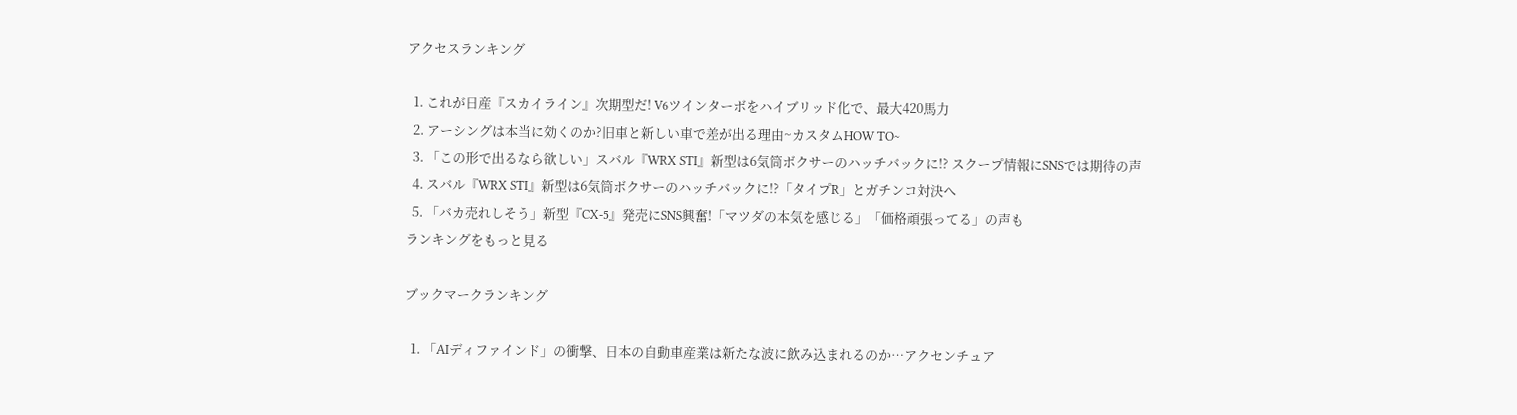アクセスランキング

  1. これが日産『スカイライン』次期型だ! V6ツインターボをハイブリッド化で、最大420馬力
  2. アーシングは本当に効くのか?旧車と新しい車で差が出る理由~カスタムHOW TO~
  3. 「この形で出るなら欲しい」スバル『WRX STI』新型は6気筒ボクサーのハッチバックに!? スクープ情報にSNSでは期待の声
  4. スバル『WRX STI』新型は6気筒ボクサーのハッチバックに!?「タイプR」とガチンコ対決へ
  5. 「バカ売れしそう」新型『CX-5』発売にSNS興奮!「マツダの本気を感じる」「価格頑張ってる」の声も
ランキングをもっと見る

ブックマークランキング

  1. 「AIディファインド」の衝撃、日本の自動車産業は新たな波に飲み込まれるのか…アクセンチュア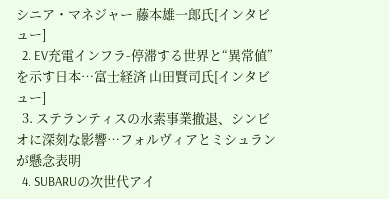シニア・マネジャー 藤本雄一郎氏[インタビュー]
  2. EV充電インフラ-停滞する世界と“異常値”を示す日本…富士経済 山田賢司氏[インタビュー]
  3. ステランティスの水素事業撤退、シンビオに深刻な影響…フォルヴィアとミシュランが懸念表明
  4. SUBARUの次世代アイ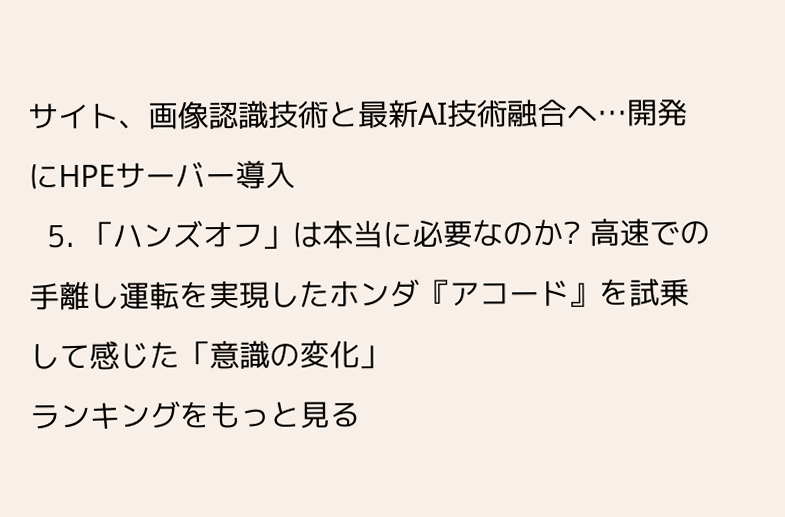サイト、画像認識技術と最新AI技術融合へ…開発にHPEサーバー導入
  5. 「ハンズオフ」は本当に必要なのか? 高速での手離し運転を実現したホンダ『アコード』を試乗して感じた「意識の変化」
ランキングをもっと見る